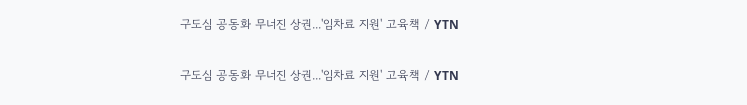구도심 공동화 무너진 상권...'임차료 지원' 고육책 / YTN

구도심 공동화 무너진 상권...'임차료 지원' 고육책 / YTN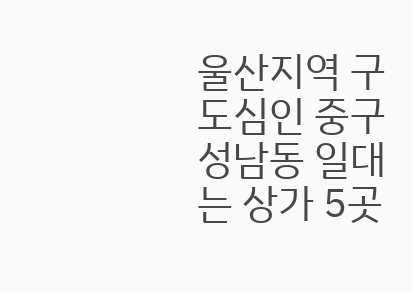울산지역 구도심인 중구 성남동 일대는 상가 5곳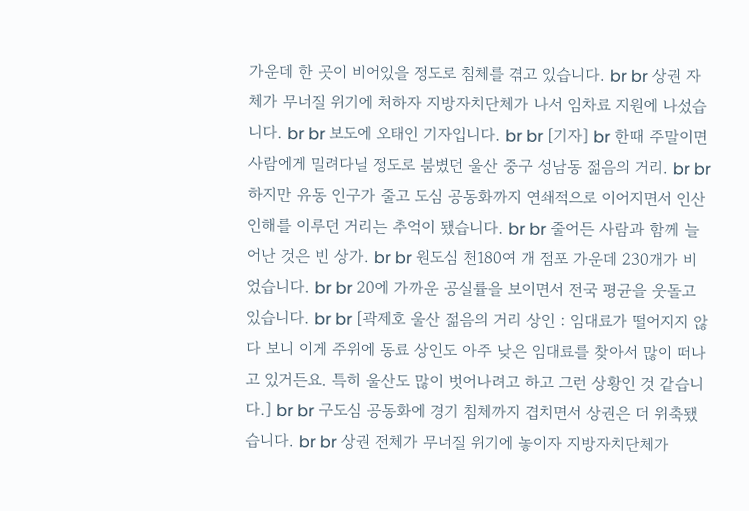가운데 한 곳이 비어있을 정도로 침체를 겪고 있습니다. br br 상권 자체가 무너질 위기에 처하자 지방자치단체가 나서 임차료 지원에 나섰습니다. br br 보도에 오태인 기자입니다. br br [기자] br 한때 주말이면 사람에게 밀려다닐 정도로 붐볐던 울산 중구 성남동 젊음의 거리. br br 하지만 유동 인구가 줄고 도심 공동화까지 연쇄적으로 이어지면서 인산인해를 이루던 거리는 추억이 됐습니다. br br 줄어든 사람과 함께 늘어난 것은 빈 상가. br br 원도심 천180여 개 점포 가운데 230개가 비었습니다. br br 20에 가까운 공실률을 보이면서 전국 평균을 웃돌고 있습니다. br br [곽제호 울산 젊음의 거리 상인 : 임대료가 떨어지지 않다 보니 이게 주위에 동료 상인도 아주 낮은 임대료를 찾아서 많이 떠나고 있거든요. 특히 울산도 많이 벗어나려고 하고 그런 상황인 것 같습니다.] br br 구도심 공동화에 경기 침체까지 겹치면서 상권은 더 위축됐습니다. br br 상권 전체가 무너질 위기에 놓이자 지방자치단체가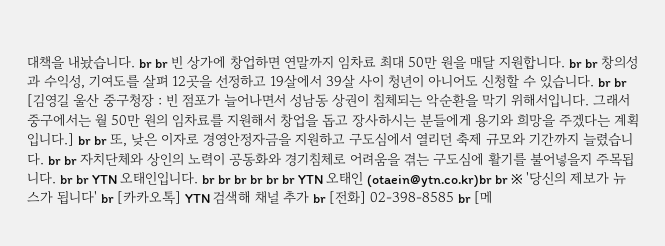대책을 내놨습니다. br br 빈 상가에 창업하면 연말까지 임차료 최대 50만 원을 매달 지원합니다. br br 창의성과 수익성, 기여도를 살펴 12곳을 선정하고 19살에서 39살 사이 청년이 아니어도 신청할 수 있습니다. br br [김영길 울산 중구청장 : 빈 점포가 늘어나면서 성남동 상권이 침체되는 악순환을 막기 위해서입니다. 그래서 중구에서는 월 50만 원의 임차료를 지원해서 창업을 돕고 장사하시는 분들에게 용기와 희망을 주겠다는 계획입니다.] br br 또, 낮은 이자로 경영안정자금을 지원하고 구도심에서 열리던 축제 규모와 기간까지 늘렸습니다. br br 자치단체와 상인의 노력이 공동화와 경기침체로 어려움을 겪는 구도심에 활기를 불어넣을지 주목됩니다. br br YTN 오태인입니다. br br br br br br YTN 오태인 (otaein@ytn.co.kr)br br ※ '당신의 제보가 뉴스가 됩니다' br [카카오톡] YTN 검색해 채널 추가 br [전화] 02-398-8585 br [메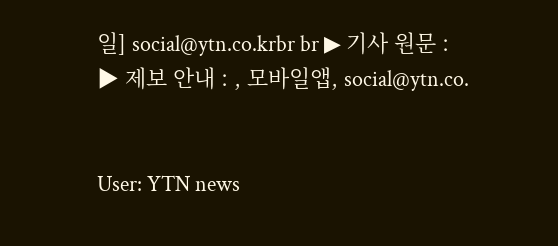일] social@ytn.co.krbr br ▶ 기사 원문 : ▶ 제보 안내 : , 모바일앱, social@ytn.co.


User: YTN news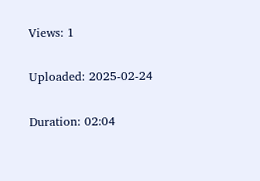Views: 1

Uploaded: 2025-02-24

Duration: 02:04